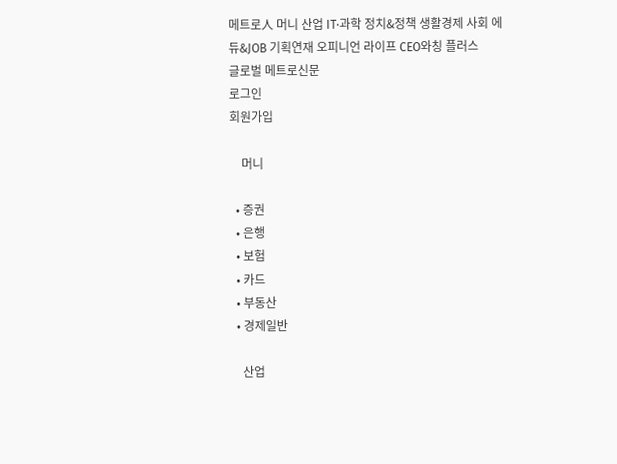메트로人 머니 산업 IT·과학 정치&정책 생활경제 사회 에듀&JOB 기획연재 오피니언 라이프 CEO와칭 플러스
글로벌 메트로신문
로그인
회원가입

    머니

  • 증권
  • 은행
  • 보험
  • 카드
  • 부동산
  • 경제일반

    산업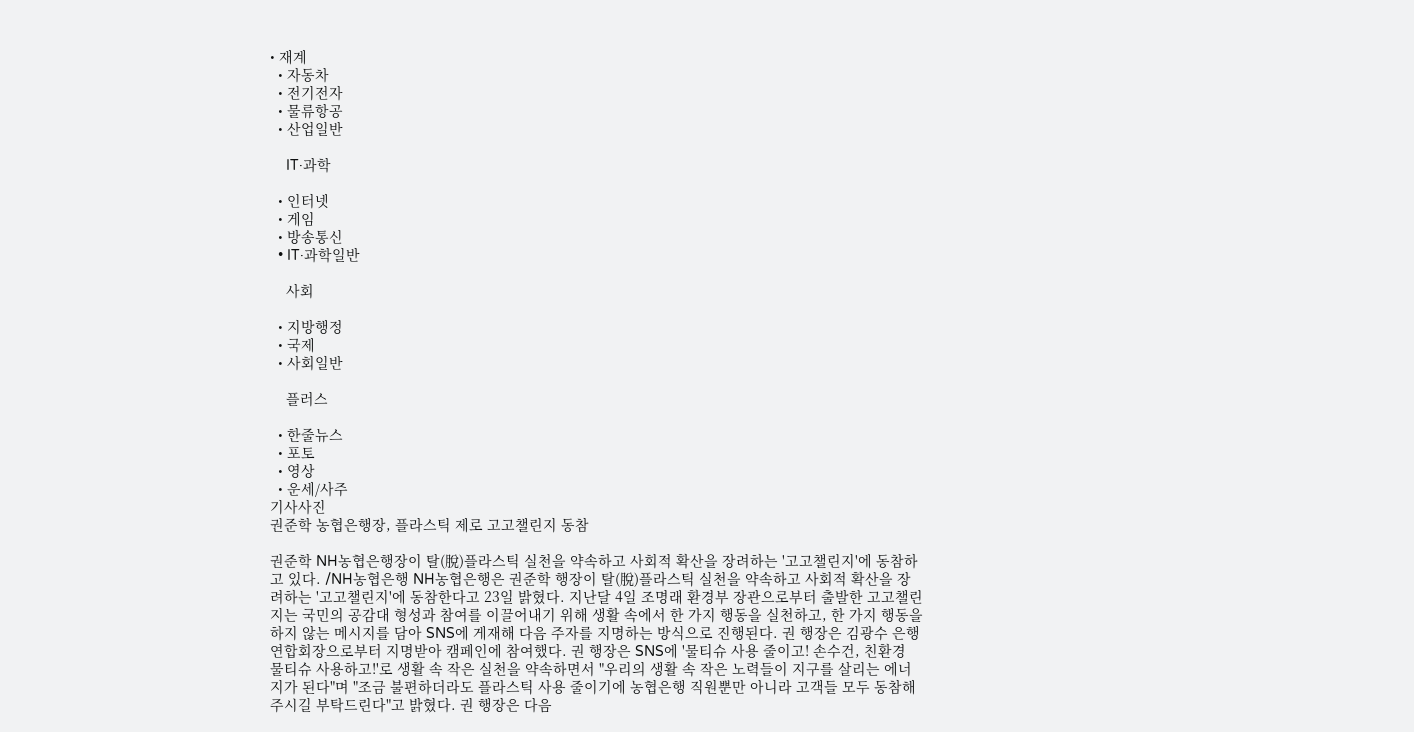• 재계
  • 자동차
  • 전기전자
  • 물류항공
  • 산업일반

    IT·과학

  • 인터넷
  • 게임
  • 방송통신
  • IT·과학일반

    사회

  • 지방행정
  • 국제
  • 사회일반

    플러스

  • 한줄뉴스
  • 포토
  • 영상
  • 운세/사주
기사사진
권준학 농협은행장, 플라스틱 제로 고고챌린지 동참

권준학 NH농협은행장이 탈(脫)플라스틱 실천을 약속하고 사회적 확산을 장려하는 '고고챌린지'에 동참하고 있다. /NH농협은행 NH농협은행은 권준학 행장이 탈(脫)플라스틱 실천을 약속하고 사회적 확산을 장려하는 '고고챌린지'에 동참한다고 23일 밝혔다. 지난달 4일 조명래 환경부 장관으로부터 출발한 고고챌린지는 국민의 공감대 형성과 참여를 이끌어내기 위해 생활 속에서 한 가지 행동을 실천하고, 한 가지 행동을 하지 않는 메시지를 담아 SNS에 게재해 다음 주자를 지명하는 방식으로 진행된다. 권 행장은 김광수 은행연합회장으로부터 지명받아 캠페인에 참여했다. 권 행장은 SNS에 '물티슈 사용 줄이고! 손수건, 친환경 물티슈 사용하고!'로 생활 속 작은 실천을 약속하면서 "우리의 생활 속 작은 노력들이 지구를 살리는 에너지가 된다"며 "조금 불편하더라도 플라스틱 사용 줄이기에 농협은행 직원뿐만 아니라 고객들 모두 동참해 주시길 부탁드린다"고 밝혔다. 권 행장은 다음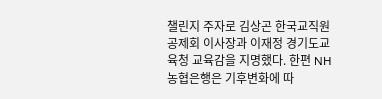챌린지 주자로 김상곤 한국교직원공제회 이사장과 이재정 경기도교육청 교육감을 지명했다. 한편 NH농협은행은 기후변화에 따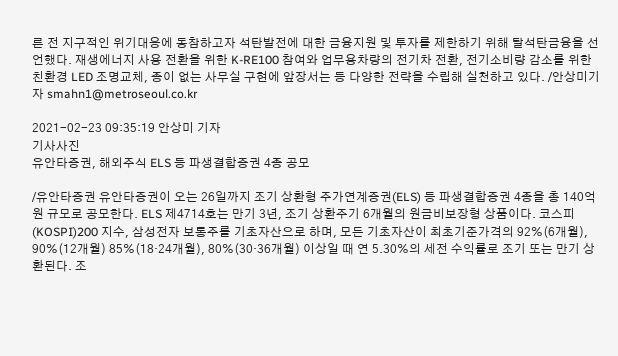른 전 지구적인 위기대응에 동참하고자 석탄발전에 대한 금융지원 및 투자를 제한하기 위해 탈석탄금융을 선언했다. 재생에너지 사용 전환을 위한 K-RE100 참여와 업무용차량의 전기차 전환, 전기소비량 감소를 위한 친환경 LED 조명교체, 종이 없는 사무실 구현에 앞장서는 등 다양한 전략을 수립해 실천하고 있다. /안상미기자 smahn1@metroseoul.co.kr

2021-02-23 09:35:19 안상미 기자
기사사진
유안타증권, 해외주식 ELS 등 파생결합증권 4종 공모

/유안타증권 유안타증권이 오는 26일까지 조기 상환형 주가연계증권(ELS) 등 파생결합증권 4종을 총 140억원 규모로 공모한다. ELS 제4714호는 만기 3년, 조기 상환주기 6개월의 원금비보장형 상품이다. 코스피(KOSPI)200 지수, 삼성전자 보통주를 기초자산으로 하며, 모든 기초자산이 최초기준가격의 92%(6개월), 90%(12개월) 85%(18·24개월), 80%(30·36개월) 이상일 때 연 5.30%의 세전 수익률로 조기 또는 만기 상환된다. 조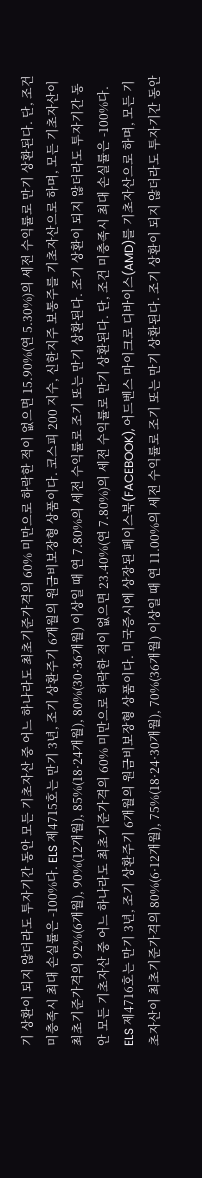기 상환이 되지 않더라도 투자기간 동안 모든 기초자산 중 어느 하나라도 최초기준가격의 60% 미만으로 하락한 적이 없으면 15.90%(연 5.30%)의 세전 수익률로 만기 상환된다. 단, 조건 미충족시 최대 손실률은 -100%다. ELS 제4715호는 만기 3년, 조기 상환주기 6개월의 원금비보장형 상품이다. 코스피 200 지수, 신한지주 보통주를 기초자산으로 하며, 모든 기초자산이 최초기준가격의 92%(6개월), 90%(12개월), 85%(18·24개월), 80%(30·36개월) 이상일 때 연 7.80%의 세전 수익률로 조기 또는 만기 상환된다. 조기 상환이 되지 않더라도 투자기간 동안 모든 기초자산 중 어느 하나라도 최초기준가격의 60% 미만으로 하락한 적이 없으면 23.40%(연 7.80%)의 세전 수익률로 만기 상환된다. 단, 조건 미충족시 최대 손실률은 -100%다. ELS 제4716호는 만기 3년, 조기 상환주기 6개월의 원금비보장형 상품이다. 미국증시에 상장된 페이스북(FACEBOOK), 어드벤스 마이크로 디바이스(AMD)를 기초자산으로 하며, 모든 기초자산이 최초기준가격의 80%(6·12개월), 75%(18·24·30개월), 70%(36개월) 이상일 때 연 11.00%의 세전 수익률로 조기 또는 만기 상환된다. 조기 상환이 되지 않더라도 투자기간 동안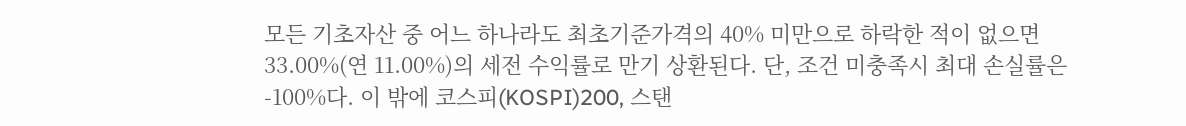모든 기초자산 중 어느 하나라도 최초기준가격의 40% 미만으로 하락한 적이 없으면 33.00%(연 11.00%)의 세전 수익률로 만기 상환된다. 단, 조건 미충족시 최대 손실률은 -100%다. 이 밖에 코스피(KOSPI)200, 스탠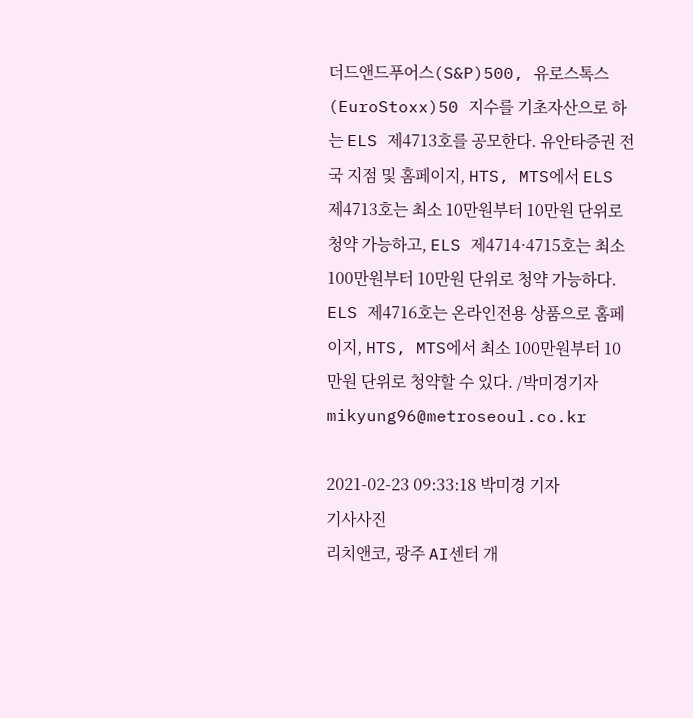더드앤드푸어스(S&P)500, 유로스톡스(EuroStoxx)50 지수를 기초자산으로 하는 ELS 제4713호를 공모한다. 유안타증권 전국 지점 및 홈페이지, HTS, MTS에서 ELS 제4713호는 최소 10만원부터 10만원 단위로 청약 가능하고, ELS 제4714·4715호는 최소 100만원부터 10만원 단위로 청약 가능하다. ELS 제4716호는 온라인전용 상품으로 홈페이지, HTS, MTS에서 최소 100만원부터 10만원 단위로 청약할 수 있다. /박미경기자 mikyung96@metroseoul.co.kr

2021-02-23 09:33:18 박미경 기자
기사사진
리치앤코, 광주 AI센터 개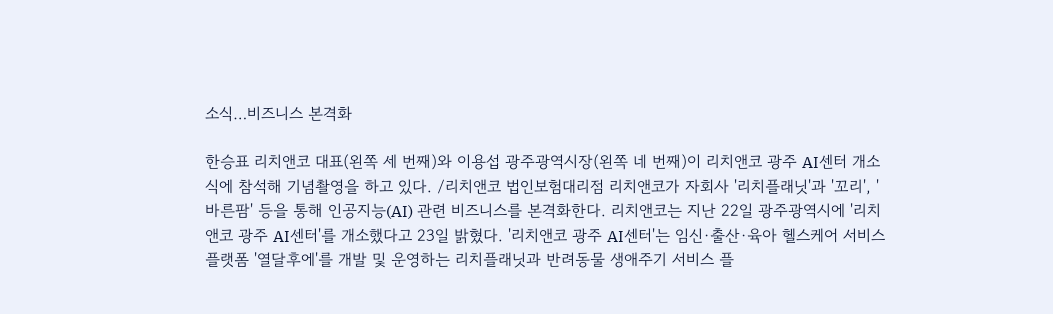소식…비즈니스 본격화

한승표 리치앤코 대표(왼쪽 세 번째)와 이용섭 광주광역시장(왼쪽 네 번째)이 리치앤코 광주 AI센터 개소식에 참석해 기념촬영을 하고 있다. /리치앤코 법인보험대리점 리치앤코가 자회사 '리치플래닛'과 '꼬리', '바른팜' 등을 통해 인공지능(AI) 관련 비즈니스를 본격화한다. 리치앤코는 지난 22일 광주광역시에 '리치앤코 광주 AI센터'를 개소했다고 23일 밝혔다. '리치앤코 광주 AI센터'는 임신·출산·육아 헬스케어 서비스 플랫폼 '열달후에'를 개발 및 운영하는 리치플래닛과 반려동물 생애주기 서비스 플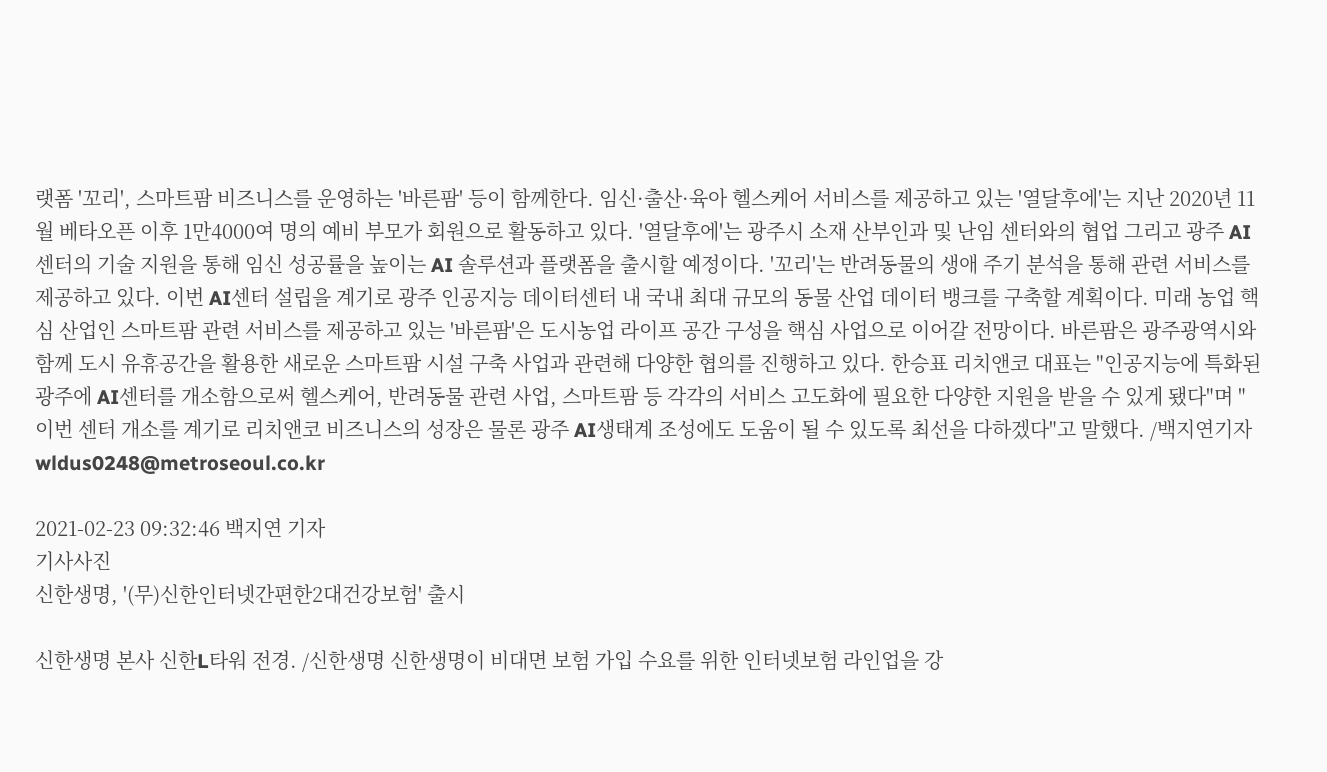랫폼 '꼬리', 스마트팜 비즈니스를 운영하는 '바른팜' 등이 함께한다. 임신·출산·육아 헬스케어 서비스를 제공하고 있는 '열달후에'는 지난 2020년 11월 베타오픈 이후 1만4000여 명의 예비 부모가 회원으로 활동하고 있다. '열달후에'는 광주시 소재 산부인과 및 난임 센터와의 협업 그리고 광주 AI센터의 기술 지원을 통해 임신 성공률을 높이는 AI 솔루션과 플랫폼을 출시할 예정이다. '꼬리'는 반려동물의 생애 주기 분석을 통해 관련 서비스를 제공하고 있다. 이번 AI센터 설립을 계기로 광주 인공지능 데이터센터 내 국내 최대 규모의 동물 산업 데이터 뱅크를 구축할 계획이다. 미래 농업 핵심 산업인 스마트팜 관련 서비스를 제공하고 있는 '바른팜'은 도시농업 라이프 공간 구성을 핵심 사업으로 이어갈 전망이다. 바른팜은 광주광역시와 함께 도시 유휴공간을 활용한 새로운 스마트팜 시설 구축 사업과 관련해 다양한 협의를 진행하고 있다. 한승표 리치앤코 대표는 "인공지능에 특화된 광주에 AI센터를 개소함으로써 헬스케어, 반려동물 관련 사업, 스마트팜 등 각각의 서비스 고도화에 필요한 다양한 지원을 받을 수 있게 됐다"며 "이번 센터 개소를 계기로 리치앤코 비즈니스의 성장은 물론 광주 AI생태계 조성에도 도움이 될 수 있도록 최선을 다하겠다"고 말했다. /백지연기자 wldus0248@metroseoul.co.kr

2021-02-23 09:32:46 백지연 기자
기사사진
신한생명, '(무)신한인터넷간편한2대건강보험' 출시

신한생명 본사 신한L타워 전경. /신한생명 신한생명이 비대면 보험 가입 수요를 위한 인터넷보험 라인업을 강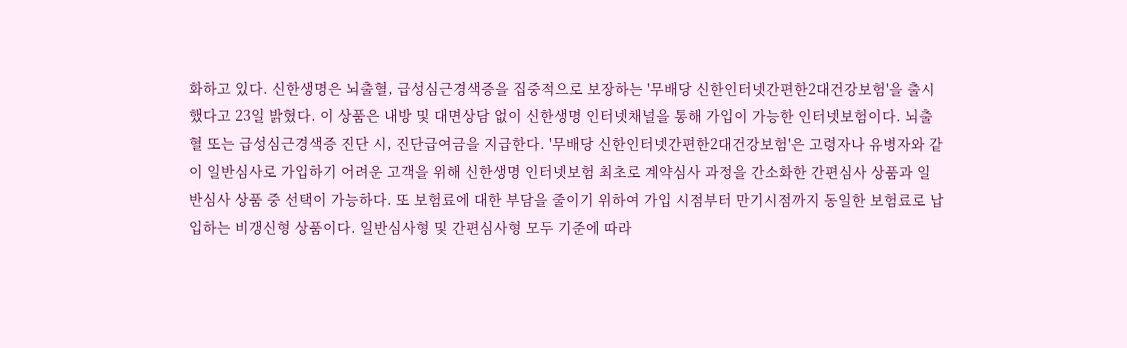화하고 있다. 신한생명은 뇌출혈, 급성심근경색증을 집중적으로 보장하는 '무배당 신한인터넷간편한2대건강보험'을 출시했다고 23일 밝혔다. 이 상품은 내방 및 대면상담 없이 신한생명 인터넷채널을 통해 가입이 가능한 인터넷보험이다. 뇌출혈 또는 급성심근경색증 진단 시, 진단급여금을 지급한다. '무배당 신한인터넷간편한2대건강보험'은 고령자나 유병자와 같이 일반심사로 가입하기 어려운 고객을 위해 신한생명 인터넷보험 최초로 계약심사 과정을 간소화한 간편심사 상품과 일반심사 상품 중 선택이 가능하다. 또 보험료에 대한 부담을 줄이기 위하여 가입 시점부터 만기시점까지 동일한 보험료로 납입하는 비갱신형 상품이다. 일반심사형 및 간편심사형 모두 기준에 따라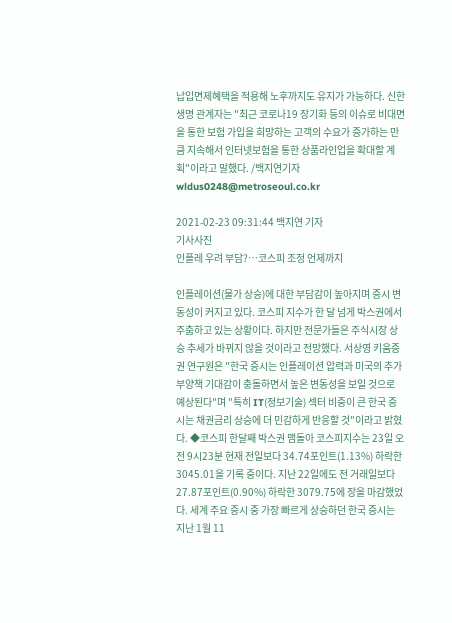납입면제혜택을 적용해 노후까지도 유지가 가능하다. 신한생명 관계자는 "최근 코로나19 장기화 등의 이슈로 비대면을 통한 보험 가입을 희망하는 고객의 수요가 증가하는 만큼 지속해서 인터넷보험을 통한 상품라인업을 확대할 계획"이라고 말했다. /백지연기자 wldus0248@metroseoul.co.kr

2021-02-23 09:31:44 백지연 기자
기사사진
인플레 우려 부담?…코스피 조정 언제까지

인플레이션(물가 상승)에 대한 부담감이 높아지며 증시 변동성이 커지고 있다. 코스피 지수가 한 달 넘게 박스권에서 주춤하고 있는 상황이다. 하지만 전문가들은 주식시장 상승 추세가 바뀌지 않을 것이라고 전망했다. 서상영 키움증권 연구원은 "한국 증시는 인플레이션 압력과 미국의 추가 부양책 기대감이 충돌하면서 높은 변동성을 보일 것으로 예상된다"며 "특히 IT(정보기술) 섹터 비중이 큰 한국 증시는 채권금리 상승에 더 민감하게 반응할 것"이라고 밝혔다. ◆코스피 한달째 박스권 맴돌아 코스피지수는 23일 오전 9시23분 현재 전일보다 34.74포인트(1.13%) 하락한 3045.01을 기록 중이다. 지난 22일에도 전 거래일보다 27.87포인트(0.90%) 하락한 3079.75에 장을 마감했었다. 세계 주요 증시 중 가장 빠르게 상승하던 한국 증시는 지난 1월 11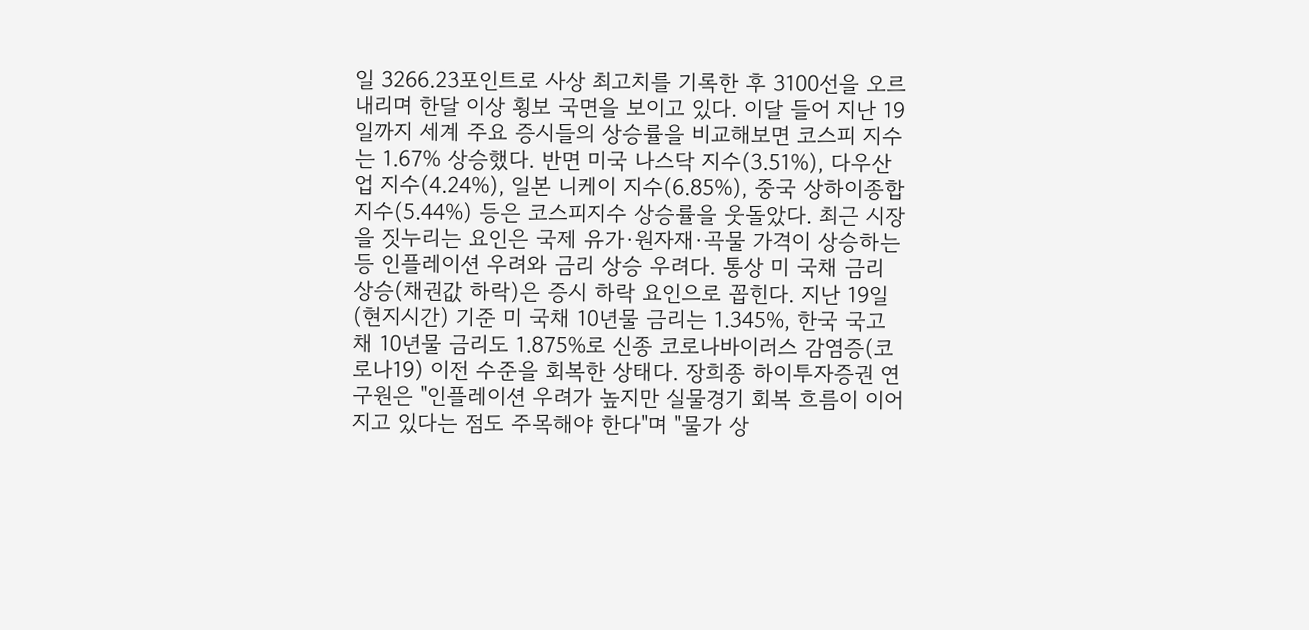일 3266.23포인트로 사상 최고치를 기록한 후 3100선을 오르내리며 한달 이상 횡보 국면을 보이고 있다. 이달 들어 지난 19일까지 세계 주요 증시들의 상승률을 비교해보면 코스피 지수는 1.67% 상승했다. 반면 미국 나스닥 지수(3.51%), 다우산업 지수(4.24%), 일본 니케이 지수(6.85%), 중국 상하이종합지수(5.44%) 등은 코스피지수 상승률을 웃돌았다. 최근 시장을 짓누리는 요인은 국제 유가·원자재·곡물 가격이 상승하는 등 인플레이션 우려와 금리 상승 우려다. 통상 미 국채 금리 상승(채권값 하락)은 증시 하락 요인으로 꼽힌다. 지난 19일(현지시간) 기준 미 국채 10년물 금리는 1.345%, 한국 국고채 10년물 금리도 1.875%로 신종 코로나바이러스 감염증(코로나19) 이전 수준을 회복한 상태다. 장희종 하이투자증권 연구원은 "인플레이션 우려가 높지만 실물경기 회복 흐름이 이어지고 있다는 점도 주목해야 한다"며 "물가 상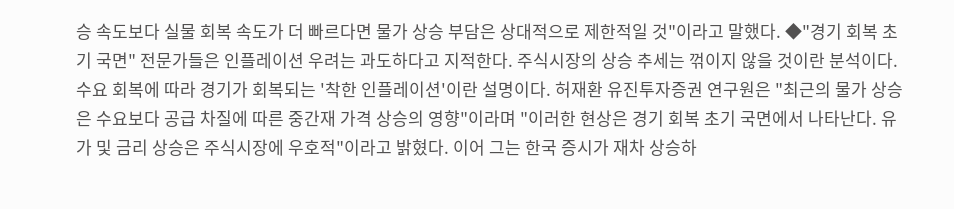승 속도보다 실물 회복 속도가 더 빠르다면 물가 상승 부담은 상대적으로 제한적일 것"이라고 말했다. ◆"경기 회복 초기 국면" 전문가들은 인플레이션 우려는 과도하다고 지적한다. 주식시장의 상승 추세는 꺾이지 않을 것이란 분석이다. 수요 회복에 따라 경기가 회복되는 '착한 인플레이션'이란 설명이다. 허재환 유진투자증권 연구원은 "최근의 물가 상승은 수요보다 공급 차질에 따른 중간재 가격 상승의 영향"이라며 "이러한 현상은 경기 회복 초기 국면에서 나타난다. 유가 및 금리 상승은 주식시장에 우호적"이라고 밝혔다. 이어 그는 한국 증시가 재차 상승하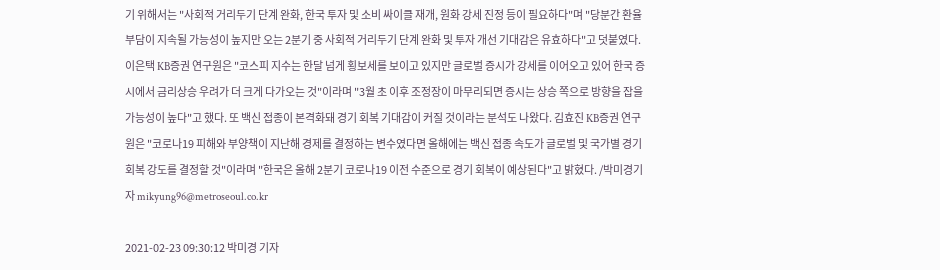기 위해서는 "사회적 거리두기 단계 완화, 한국 투자 및 소비 싸이클 재개, 원화 강세 진정 등이 필요하다"며 "당분간 환율 부담이 지속될 가능성이 높지만 오는 2분기 중 사회적 거리두기 단계 완화 및 투자 개선 기대감은 유효하다"고 덧붙였다. 이은택 KB증권 연구원은 "코스피 지수는 한달 넘게 횡보세를 보이고 있지만 글로벌 증시가 강세를 이어오고 있어 한국 증시에서 금리상승 우려가 더 크게 다가오는 것"이라며 "3월 초 이후 조정장이 마무리되면 증시는 상승 쪽으로 방향을 잡을 가능성이 높다"고 했다. 또 백신 접종이 본격화돼 경기 회복 기대감이 커질 것이라는 분석도 나왔다. 김효진 KB증권 연구원은 "코로나19 피해와 부양책이 지난해 경제를 결정하는 변수였다면 올해에는 백신 접종 속도가 글로벌 및 국가별 경기 회복 강도를 결정할 것"이라며 "한국은 올해 2분기 코로나19 이전 수준으로 경기 회복이 예상된다"고 밝혔다. /박미경기자 mikyung96@metroseoul.co.kr

2021-02-23 09:30:12 박미경 기자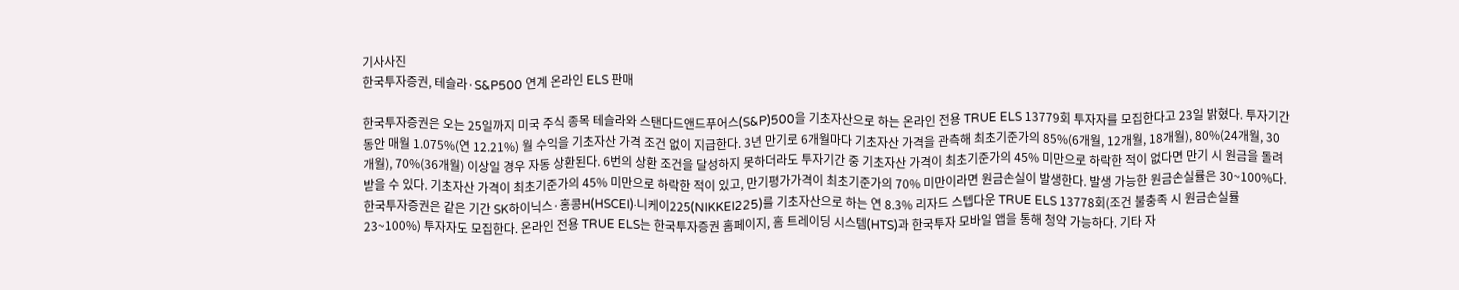기사사진
한국투자증권, 테슬라·S&P500 연계 온라인 ELS 판매

한국투자증권은 오는 25일까지 미국 주식 종목 테슬라와 스탠다드앤드푸어스(S&P)500을 기초자산으로 하는 온라인 전용 TRUE ELS 13779회 투자자를 모집한다고 23일 밝혔다. 투자기간동안 매월 1.075%(연 12.21%) 월 수익을 기초자산 가격 조건 없이 지급한다. 3년 만기로 6개월마다 기초자산 가격을 관측해 최초기준가의 85%(6개월, 12개월, 18개월), 80%(24개월, 30개월), 70%(36개월) 이상일 경우 자동 상환된다. 6번의 상환 조건을 달성하지 못하더라도 투자기간 중 기초자산 가격이 최초기준가의 45% 미만으로 하락한 적이 없다면 만기 시 원금을 돌려받을 수 있다. 기초자산 가격이 최초기준가의 45% 미만으로 하락한 적이 있고, 만기평가가격이 최초기준가의 70% 미만이라면 원금손실이 발생한다. 발생 가능한 원금손실률은 30~100%다. 한국투자증권은 같은 기간 SK하이닉스·홍콩H(HSCEI)·니케이225(NIKKEI225)를 기초자산으로 하는 연 8.3% 리자드 스텝다운 TRUE ELS 13778회(조건 불충족 시 원금손실률 23~100%) 투자자도 모집한다. 온라인 전용 TRUE ELS는 한국투자증권 홈페이지, 홈 트레이딩 시스템(HTS)과 한국투자 모바일 앱을 통해 청약 가능하다. 기타 자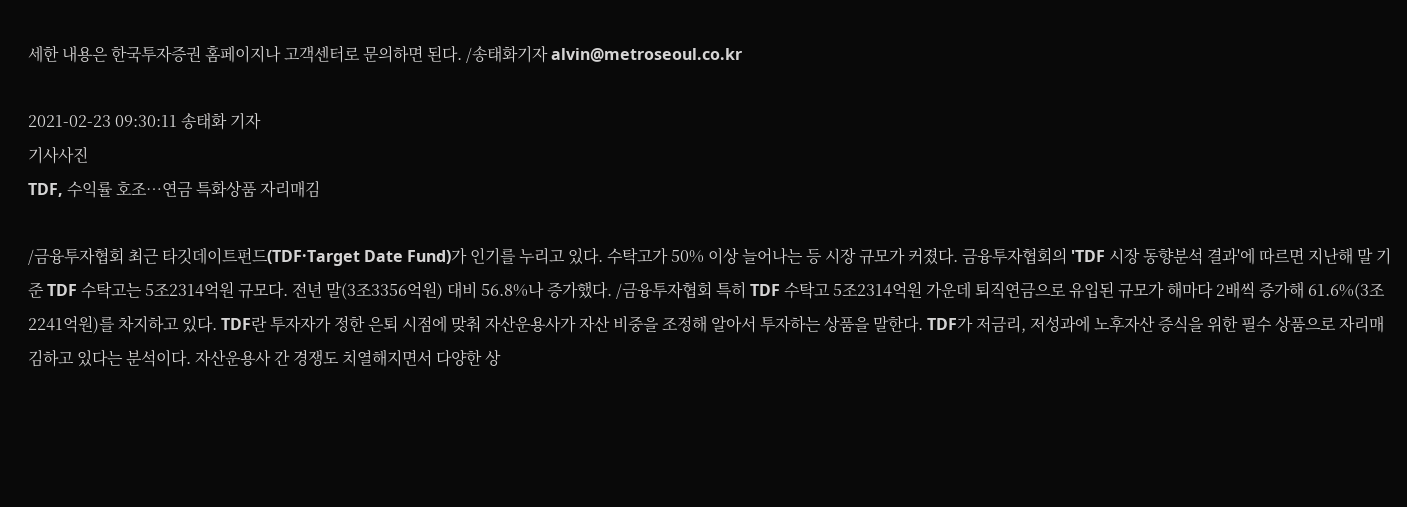세한 내용은 한국투자증권 홈페이지나 고객센터로 문의하면 된다. /송태화기자 alvin@metroseoul.co.kr

2021-02-23 09:30:11 송태화 기자
기사사진
TDF, 수익률 호조…연금 특화상품 자리매김

/금융투자협회 최근 타깃데이트펀드(TDF·Target Date Fund)가 인기를 누리고 있다. 수탁고가 50% 이상 늘어나는 등 시장 규모가 커졌다. 금융투자협회의 'TDF 시장 동향분석 결과'에 따르면 지난해 말 기준 TDF 수탁고는 5조2314억원 규모다. 전년 말(3조3356억원) 대비 56.8%나 증가했다. /금융투자협회 특히 TDF 수탁고 5조2314억원 가운데 퇴직연금으로 유입된 규모가 해마다 2배씩 증가해 61.6%(3조2241억원)를 차지하고 있다. TDF란 투자자가 정한 은퇴 시점에 맞춰 자산운용사가 자산 비중을 조정해 알아서 투자하는 상품을 말한다. TDF가 저금리, 저성과에 노후자산 증식을 위한 필수 상품으로 자리매김하고 있다는 분석이다. 자산운용사 간 경쟁도 치열해지면서 다양한 상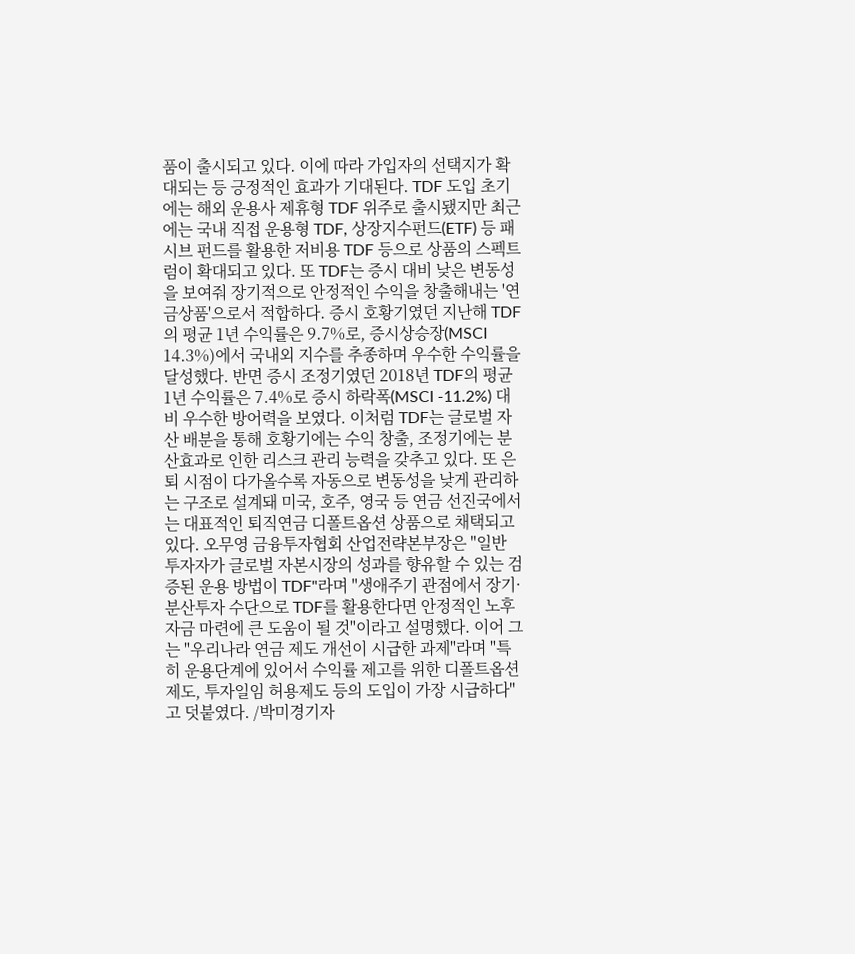품이 출시되고 있다. 이에 따라 가입자의 선택지가 확대되는 등 긍정적인 효과가 기대된다. TDF 도입 초기에는 해외 운용사 제휴형 TDF 위주로 출시됐지만 최근에는 국내 직접 운용형 TDF, 상장지수펀드(ETF) 등 패시브 펀드를 활용한 저비용 TDF 등으로 상품의 스펙트럼이 확대되고 있다. 또 TDF는 증시 대비 낮은 변동성을 보여줘 장기적으로 안정적인 수익을 창출해내는 '연금상품'으로서 적합하다. 증시 호황기였던 지난해 TDF의 평균 1년 수익률은 9.7%로, 증시상승장(MSCI 14.3%)에서 국내외 지수를 추종하며 우수한 수익률을 달성했다. 반면 증시 조정기였던 2018년 TDF의 평균 1년 수익률은 7.4%로 증시 하락폭(MSCI -11.2%) 대비 우수한 방어력을 보였다. 이처럼 TDF는 글로벌 자산 배분을 통해 호황기에는 수익 창출, 조정기에는 분산효과로 인한 리스크 관리 능력을 갖추고 있다. 또 은퇴 시점이 다가올수록 자동으로 변동성을 낮게 관리하는 구조로 설계돼 미국, 호주, 영국 등 연금 선진국에서는 대표적인 퇴직연금 디폴트옵션 상품으로 채택되고 있다. 오무영 금융투자협회 산업전략본부장은 "일반 투자자가 글로벌 자본시장의 성과를 향유할 수 있는 검증된 운용 방법이 TDF"라며 "생애주기 관점에서 장기·분산투자 수단으로 TDF를 활용한다면 안정적인 노후자금 마련에 큰 도움이 될 것"이라고 설명했다. 이어 그는 "우리나라 연금 제도 개선이 시급한 과제"라며 "특히 운용단계에 있어서 수익률 제고를 위한 디폴트옵션제도, 투자일임 허용제도 등의 도입이 가장 시급하다"고 덧붙였다. /박미경기자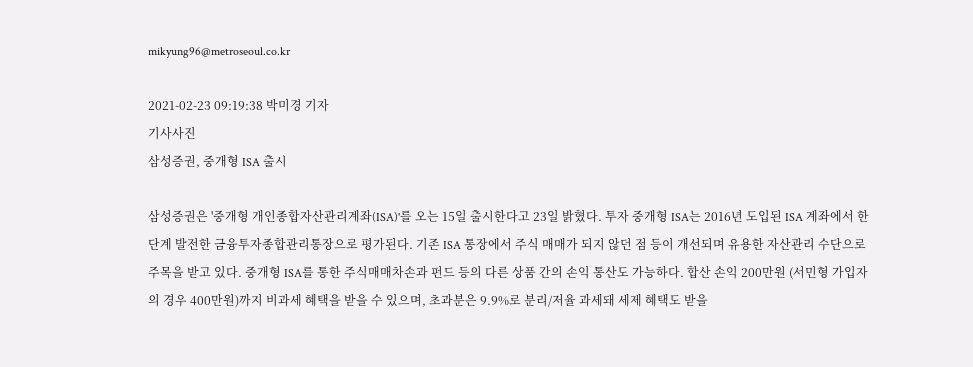mikyung96@metroseoul.co.kr

2021-02-23 09:19:38 박미경 기자
기사사진
삼성증권, 중개형 ISA 출시

삼성증권은 '중개형 개인종합자산관리계좌(ISA)'를 오는 15일 출시한다고 23일 밝혔다. 투자 중개형 ISA는 2016년 도입된 ISA 계좌에서 한단계 발전한 금융투자종합관리통장으로 평가된다. 기존 ISA 통장에서 주식 매매가 되지 않던 점 등이 개선되며 유용한 자산관리 수단으로 주목을 받고 있다. 중개형 ISA를 통한 주식매매차손과 펀드 등의 다른 상품 간의 손익 통산도 가능하다. 합산 손익 200만원 (서민형 가입자의 경우 400만원)까지 비과세 혜택을 받을 수 있으며, 초과분은 9.9%로 분리/저율 과세돼 세제 혜택도 받을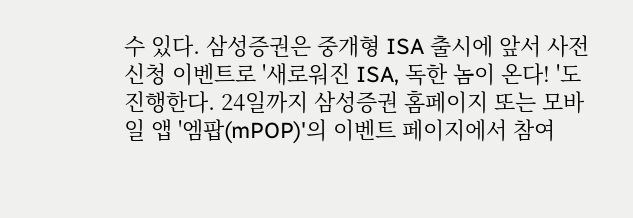수 있다. 삼성증권은 중개형 ISA 출시에 앞서 사전신청 이벤트로 '새로워진 ISA, 독한 놈이 온다! '도 진행한다. 24일까지 삼성증권 홈페이지 또는 모바일 앱 '엠팝(mPOP)'의 이벤트 페이지에서 참여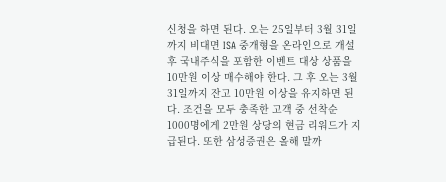신청을 하면 된다. 오는 25일부터 3월 31일까지 비대면 ISA 중개형을 온라인으로 개설 후 국내주식을 포함한 이벤트 대상 상품을 10만원 이상 매수해야 한다. 그 후 오는 3월 31일까지 잔고 10만원 이상을 유지하면 된다. 조건을 모두 충족한 고객 중 선착순 1000명에게 2만원 상당의 현금 리워드가 지급된다. 또한 삼성증권은 올해 말까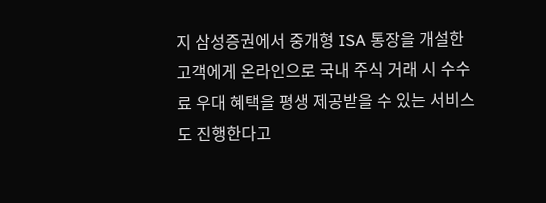지 삼성증권에서 중개형 ISA 통장을 개설한 고객에게 온라인으로 국내 주식 거래 시 수수료 우대 혜택을 평생 제공받을 수 있는 서비스도 진행한다고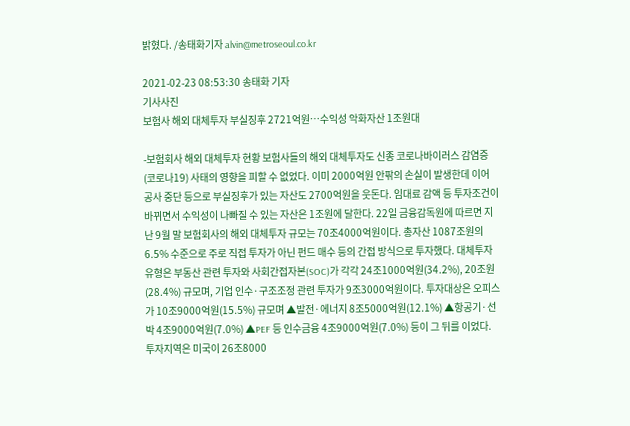밝혔다. /송태화기자 alvin@metroseoul.co.kr

2021-02-23 08:53:30 송태화 기자
기사사진
보험사 해외 대체투자 부실징후 2721억원…수익성 악화자산 1조원대

-보험회사 해외 대체투자 현황 보험사들의 해외 대체투자도 신종 코로나바이러스 감염증(코로나19) 사태의 영향을 피할 수 없었다. 이미 2000억원 안팎의 손실이 발생한데 이어 공사 중단 등으로 부실징후가 있는 자산도 2700억원을 웃돈다. 임대료 감액 등 투자조건이 바뀌면서 수익성이 나빠질 수 있는 자산은 1조원에 달한다. 22일 금융감독원에 따르면 지난 9월 말 보험회사의 해외 대체투자 규모는 70조4000억원이다. 총자산 1087조원의 6.5% 수준으로 주로 직접 투자가 아닌 펀드 매수 등의 간접 방식으로 투자했다. 대체투자 유형은 부동산 관련 투자와 사회간접자본(SOC)가 각각 24조1000억원(34.2%), 20조원(28.4%) 규모며, 기업 인수·구조조정 관련 투자가 9조3000억원이다. 투자대상은 오피스가 10조9000억원(15.5%) 규모며 ▲발전·에너지 8조5000억원(12.1%) ▲항공기·선박 4조9000억원(7.0%) ▲PEF 등 인수금융 4조9000억원(7.0%) 등이 그 뒤를 이었다. 투자지역은 미국이 26조8000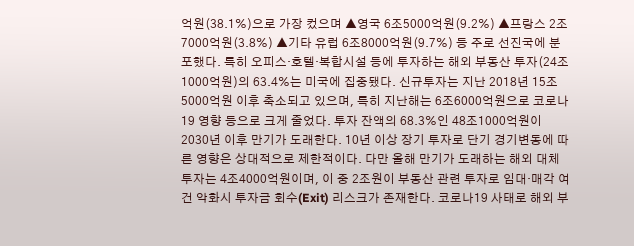억원(38.1%)으로 가장 컸으며 ▲영국 6조5000억원(9.2%) ▲프랑스 2조7000억원(3.8%) ▲기타 유럽 6조8000억원(9.7%) 등 주로 선진국에 분포했다. 특히 오피스·호텔·복합시설 등에 투자하는 해외 부동산 투자(24조1000억원)의 63.4%는 미국에 집중됐다. 신규투자는 지난 2018년 15조5000억원 이후 축소되고 있으며, 특히 지난해는 6조6000억원으로 코로나19 영향 등으로 크게 줄었다. 투자 잔액의 68.3%인 48조1000억원이 2030년 이후 만기가 도래한다. 10년 이상 장기 투자로 단기 경기변동에 따른 영향은 상대적으로 제한적이다. 다만 올해 만기가 도래하는 해외 대체투자는 4조4000억원이며, 이 중 2조원이 부동산 관련 투자로 임대·매각 여건 악화시 투자금 회수(Exit) 리스크가 존재한다. 코로나19 사태로 해외 부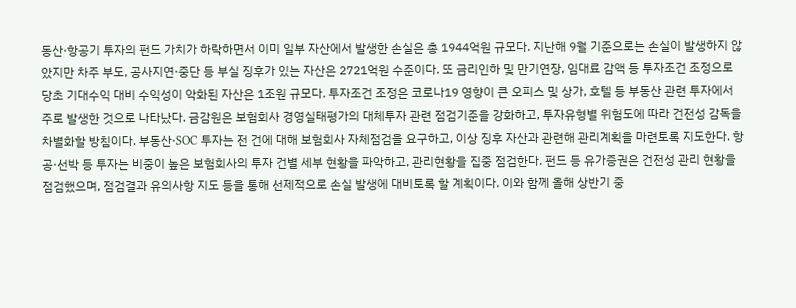동산·항공기 투자의 펀드 가치가 하락하면서 이미 일부 자산에서 발생한 손실은 총 1944억원 규모다. 지난해 9월 기준으로는 손실이 발생하지 않았지만 차주 부도, 공사지연·중단 등 부실 징후가 있는 자산은 2721억원 수준이다. 또 금리인하 및 만기연장, 임대료 감액 등 투자조건 조정으로 당초 기대수익 대비 수익성이 악화된 자산은 1조원 규모다. 투자조건 조정은 코로나19 영향이 큰 오피스 및 상가, 호텔 등 부동산 관련 투자에서 주로 발생한 것으로 나타났다. 금감원은 보험회사 경영실태평가의 대체투자 관련 점검기준을 강화하고, 투자유형별 위험도에 따라 건전성 감독을 차별화할 방침이다. 부동산·SOC 투자는 전 건에 대해 보험회사 자체점검을 요구하고, 이상 징후 자산과 관련해 관리계획을 마련토록 지도한다. 항공·선박 등 투자는 비중이 높은 보험회사의 투자 건별 세부 현황을 파악하고, 관리현황을 집중 점검한다. 펀드 등 유가증권은 건전성 관리 현황을 점검했으며, 점검결과 유의사항 지도 등을 통해 선제적으로 손실 발생에 대비토록 할 계획이다. 이와 함께 올해 상반기 중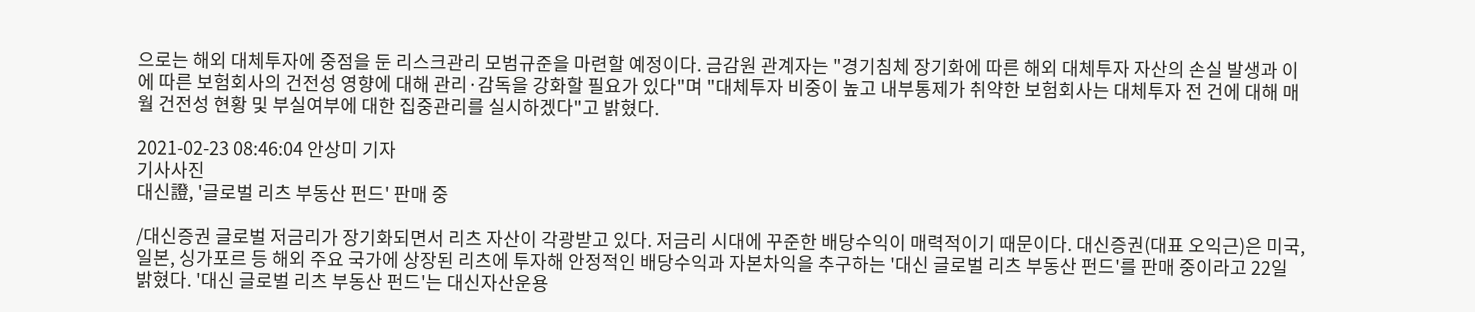으로는 해외 대체투자에 중점을 둔 리스크관리 모범규준을 마련할 예정이다. 금감원 관계자는 "경기침체 장기화에 따른 해외 대체투자 자산의 손실 발생과 이에 따른 보험회사의 건전성 영향에 대해 관리·감독을 강화할 필요가 있다"며 "대체투자 비중이 높고 내부통제가 취약한 보험회사는 대체투자 전 건에 대해 매월 건전성 현황 및 부실여부에 대한 집중관리를 실시하겠다"고 밝혔다.

2021-02-23 08:46:04 안상미 기자
기사사진
대신證, '글로벌 리츠 부동산 펀드' 판매 중

/대신증권 글로벌 저금리가 장기화되면서 리츠 자산이 각광받고 있다. 저금리 시대에 꾸준한 배당수익이 매력적이기 때문이다. 대신증권(대표 오익근)은 미국, 일본, 싱가포르 등 해외 주요 국가에 상장된 리츠에 투자해 안정적인 배당수익과 자본차익을 추구하는 '대신 글로벌 리츠 부동산 펀드'를 판매 중이라고 22일 밝혔다. '대신 글로벌 리츠 부동산 펀드'는 대신자산운용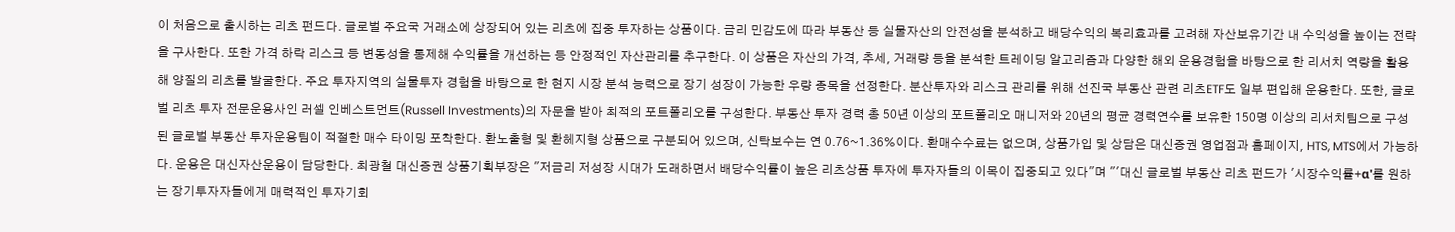이 처음으로 출시하는 리츠 펀드다. 글로벌 주요국 거래소에 상장되어 있는 리츠에 집중 투자하는 상품이다. 금리 민감도에 따라 부동산 등 실물자산의 안전성을 분석하고 배당수익의 복리효과를 고려해 자산보유기간 내 수익성을 높이는 전략을 구사한다. 또한 가격 하락 리스크 등 변동성을 통제해 수익률을 개선하는 등 안정적인 자산관리를 추구한다. 이 상품은 자산의 가격, 추세, 거래량 등을 분석한 트레이딩 알고리즘과 다양한 해외 운용경험을 바탕으로 한 리서치 역량을 활용해 양질의 리츠를 발굴한다. 주요 투자지역의 실물투자 경험을 바탕으로 한 현지 시장 분석 능력으로 장기 성장이 가능한 우량 종목을 선정한다. 분산투자와 리스크 관리를 위해 선진국 부동산 관련 리츠ETF도 일부 편입해 운용한다. 또한, 글로벌 리츠 투자 전문운용사인 러셀 인베스트먼트(Russell Investments)의 자문을 받아 최적의 포트폴리오를 구성한다. 부동산 투자 경력 총 50년 이상의 포트폴리오 매니저와 20년의 평균 경력연수를 보유한 150명 이상의 리서치팀으로 구성된 글로벌 부동산 투자운용팀이 적절한 매수 타이밍 포착한다. 환노출형 및 환헤지형 상품으로 구분되어 있으며, 신탁보수는 연 0.76~1.36%이다. 환매수수료는 없으며, 상품가입 및 상담은 대신증권 영업점과 홈페이지, HTS, MTS에서 가능하다. 운용은 대신자산운용이 담당한다. 최광철 대신증권 상품기획부장은 "저금리 저성장 시대가 도래하면서 배당수익률이 높은 리츠상품 투자에 투자자들의 이목이 집중되고 있다"며 "'대신 글로벌 부동산 리츠 펀드가 '시장수익률+α'를 원하는 장기투자자들에게 매력적인 투자기회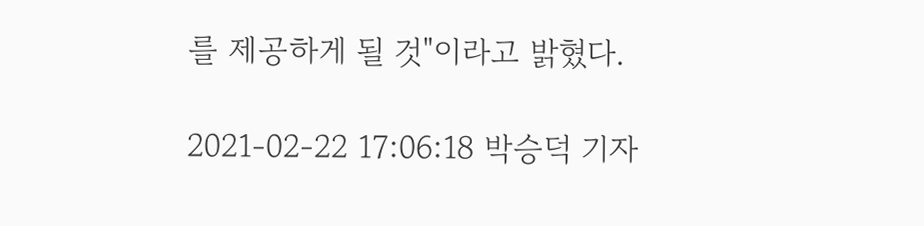를 제공하게 될 것"이라고 밝혔다.

2021-02-22 17:06:18 박승덕 기자